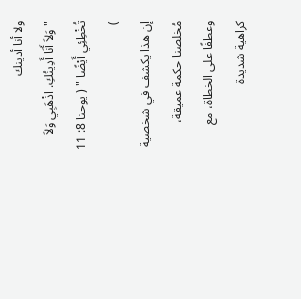ولا أنا أدينك
"وَلاَ أَنَا أَدِينُكِ. اذْهَبِي وَلاَ تُخْطِئِي أَيْضًا " ( يوحنا 8: 11 )
إن هذا يكشف في شخصية مُخلصنا حكمة عميقة، وعطفًا على الخطاة، مع كراهية شديدة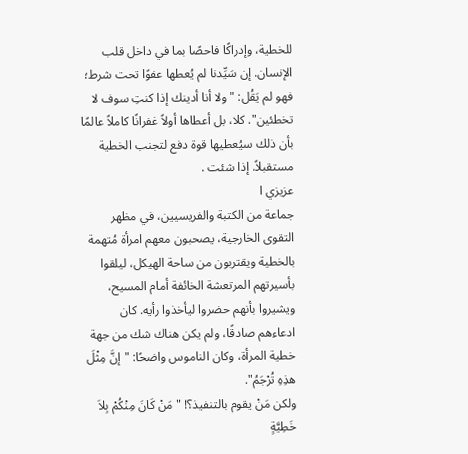للخطية، وإدراكًا فاحصًا بما في داخل قلب الإنسان. إن سَيِّدنا لم يُعطها عفوًا تحت شرط؛ فهو لم يَقُل: "ولا أنا أدينك إذا كنتِ سوف لا تخطئين". كلا، بل أعطاها أولاً غفرانًا كاملاً عالمًا بأن ذلك سيُعطيها قوة دفع لتجنب الخطية مستقبلاً. إذا شئت .
عزيزي ا
جماعة من الكتبة والفريسيين، في مظهر التقوى الخارجية، يصحبون معهم امرأة مُتهمة بالخطية ويقتربون من ساحة الهيكل، ليلقوا بأسيرتهم المرتعشة الخائفة أمام المسيح، ويشيروا بأنهم حضروا ليأخذوا رأيه. كان ادعاءهم صادقًا، ولم يكن هناك شك من جهة خطية المرأة، وكان الناموس واضحًا: "إنَّ مِثْلَ هذِهِ تُرْجَمُ".
ولكن مَنْ يقوم بالتنفيذ؟! "مَنْ كَانَ مِنْكُمْ بِلاَ خَطِيَّةٍ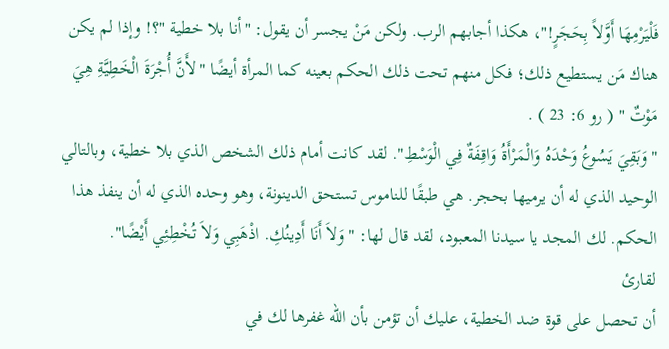فَلْيَرْمِهَا أَوَّلاً بِحَجَرٍ!"، هكذا أجابهم الرب. ولكن مَنْ يجسر أن يقول: "أنا بلا خطية "؟! وإذا لم يكن هناك مَن يستطيع ذلك؛ فكل منهم تحت ذلك الحكم بعينه كما المرأة أيضًا "لأَنَّ أُجْرَةَ الْخَطِيَّةِ هِيَ مَوْتٌ " ( رو 6: 23 ) .
"وَبَقِيَ يَسُوعُ وَحْدَهُ وَالْمَرْأَةُ وَاقِفَةٌ فِي الْوَسْطِ". لقد كانت أمام ذلك الشخص الذي بلا خطية، وبالتالي الوحيد الذي له أن يرميها بحجر. هي طبقًا للناموس تستحق الدينونة، وهو وحده الذي له أن ينفذ هذا الحكم. لك المجد يا سيدنا المعبود، لقد قال لها: "وَلاَ أَنَا أَدِينُكِ. اذْهَبِي وَلاَ تُخْطِئِي أَيْضًا".
لقارئ
أن تحصل على قوة ضد الخطية، عليك أن تؤمن بأن الله غفرها لك في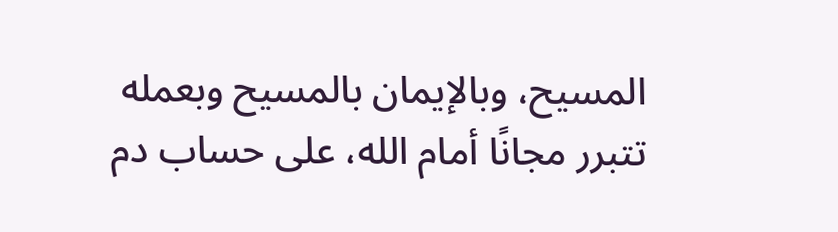المسيح، وبالإيمان بالمسيح وبعمله تتبرر مجانًا أمام الله، على حساب دم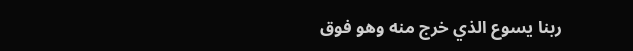ربنا يسوع الذي خرج منه وهو فوق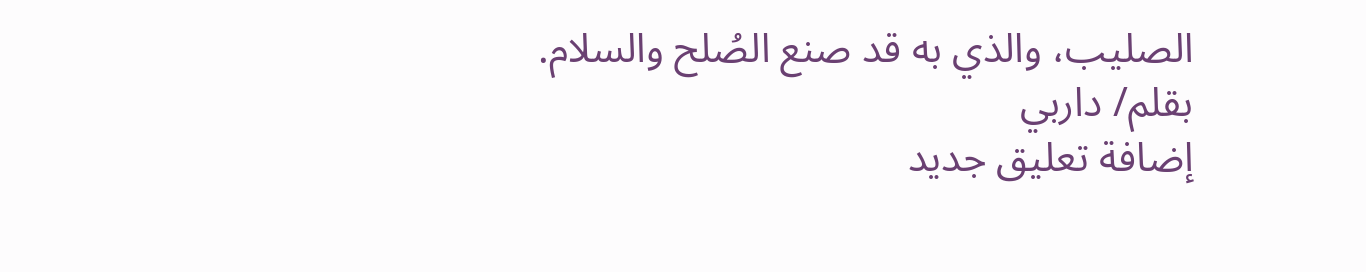الصليب، والذي به قد صنع الصُلح والسلام.
بقلم/ داربي
إضافة تعليق جديد